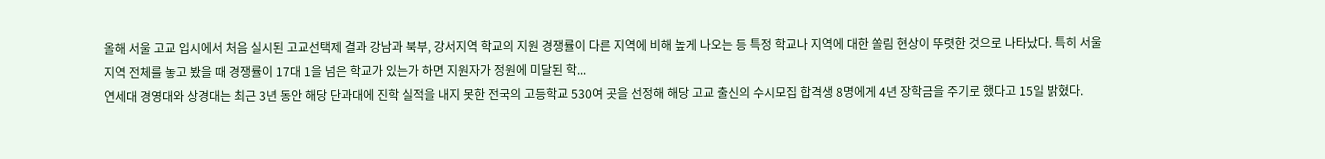올해 서울 고교 입시에서 처음 실시된 고교선택제 결과 강남과 북부, 강서지역 학교의 지원 경쟁률이 다른 지역에 비해 높게 나오는 등 특정 학교나 지역에 대한 쏠림 현상이 뚜렷한 것으로 나타났다. 특히 서울 지역 전체를 놓고 봤을 때 경쟁률이 17대 1을 넘은 학교가 있는가 하면 지원자가 정원에 미달된 학...
연세대 경영대와 상경대는 최근 3년 동안 해당 단과대에 진학 실적을 내지 못한 전국의 고등학교 530여 곳을 선정해 해당 고교 출신의 수시모집 합격생 8명에게 4년 장학금을 주기로 했다고 15일 밝혔다.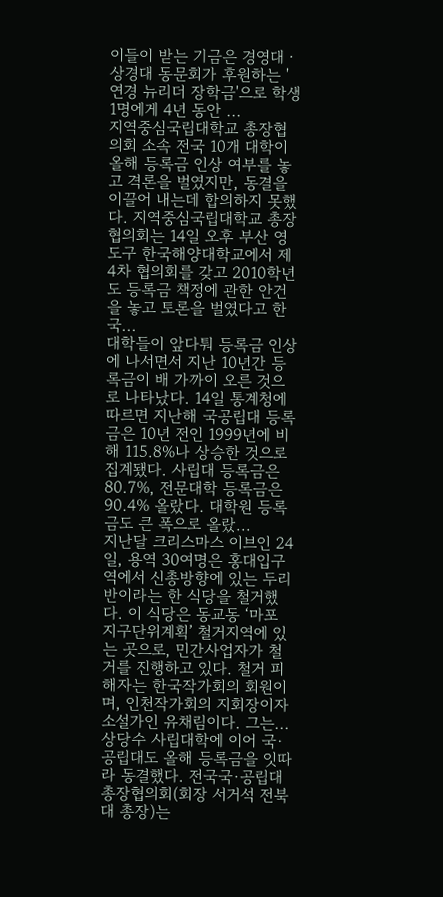이들이 받는 기금은 경영대ㆍ상경대 동문회가 후원하는 '연경 뉴리더 장학금'으로 학생 1명에게 4년 동안 ...
지역중심국립대학교 총장협의회 소속 전국 10개 대학이 올해 등록금 인상 여부를 놓고 격론을 벌였지만, 동결을 이끌어 내는데 합의하지 못했다. 지역중심국립대학교 총장협의회는 14일 오후 부산 영도구 한국해양대학교에서 제4차 협의회를 갖고 2010학년도 등록금 책정에 관한 안건을 놓고 토론을 벌였다고 한국...
대학들이 앞다퉈 등록금 인상에 나서면서 지난 10년간 등록금이 배 가까이 오른 것으로 나타났다. 14일 통계청에 따르면 지난해 국공립대 등록금은 10년 전인 1999년에 비해 115.8%나 상승한 것으로 집계됐다. 사립대 등록금은 80.7%, 전문대학 등록금은 90.4% 올랐다. 대학원 등록금도 큰 폭으로 올랐...
지난달 크리스마스 이브인 24일, 용역 30여명은 홍대입구 역에서 신총방향에 있는 두리반이라는 한 식당을 철거했다. 이 식당은 동교동 ‘마포 지구단위계획’ 철거지역에 있는 곳으로, 민간사업자가 철거를 진행하고 있다. 철거 피해자는 한국작가회의 회원이며, 인천작가회의 지회장이자 소설가인 유채림이다. 그는...
상당수 사립대학에 이어 국·공립대도 올해 등록금을 잇따라 동결했다. 전국국·공립대총장협의회(회장 서거석 전북대 총장)는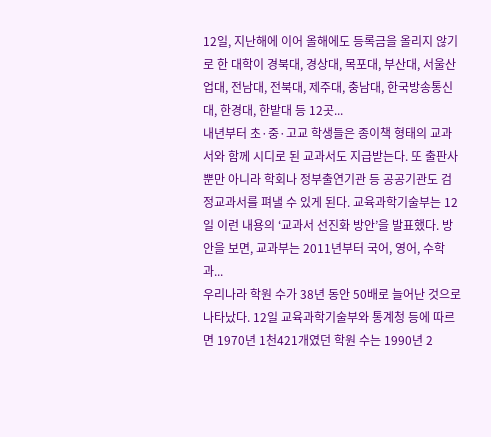12일, 지난해에 이어 올해에도 등록금을 올리지 않기로 한 대학이 경북대, 경상대, 목포대, 부산대, 서울산업대, 전남대, 전북대, 제주대, 충남대, 한국방송통신대, 한경대, 한밭대 등 12곳...
내년부터 초·중·고교 학생들은 종이책 형태의 교과서와 함께 시디로 된 교과서도 지급받는다. 또 출판사뿐만 아니라 학회나 정부출연기관 등 공공기관도 검정교과서를 펴낼 수 있게 된다. 교육과학기술부는 12일 이런 내용의 ‘교과서 선진화 방안’을 발표했다. 방안을 보면, 교과부는 2011년부터 국어, 영어, 수학 과...
우리나라 학원 수가 38년 동안 50배로 늘어난 것으로 나타났다. 12일 교육과학기술부와 통계청 등에 따르면 1970년 1천421개였던 학원 수는 1990년 2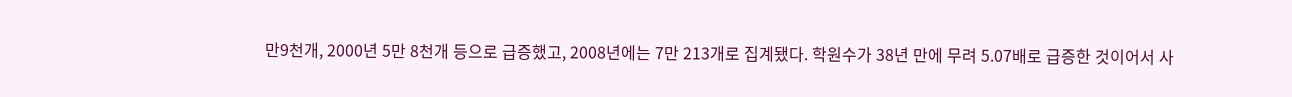만9천개, 2000년 5만 8천개 등으로 급증했고, 2008년에는 7만 213개로 집계됐다. 학원수가 38년 만에 무려 5.07배로 급증한 것이어서 사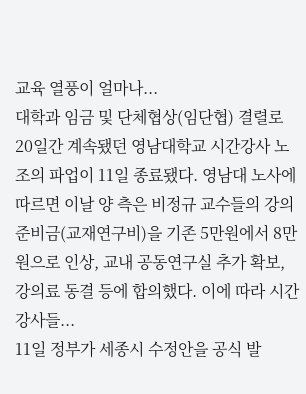교육 열풍이 얼마나...
대학과 임금 및 단체협상(임단협) 결렬로 20일간 계속됐던 영남대학교 시간강사 노조의 파업이 11일 종료됐다. 영남대 노사에 따르면 이날 양 측은 비정규 교수들의 강의준비금(교재연구비)을 기존 5만원에서 8만원으로 인상, 교내 공동연구실 추가 확보, 강의료 동결 등에 합의했다. 이에 따라 시간강사들...
11일 정부가 세종시 수정안을 공식 발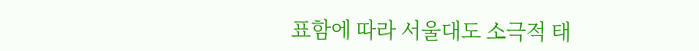표함에 따라 서울대도 소극적 태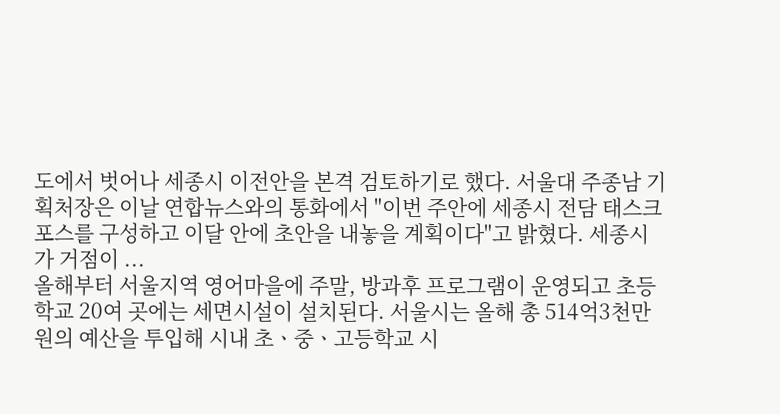도에서 벗어나 세종시 이전안을 본격 검토하기로 했다. 서울대 주종남 기획처장은 이날 연합뉴스와의 통화에서 "이번 주안에 세종시 전담 태스크포스를 구성하고 이달 안에 초안을 내놓을 계획이다"고 밝혔다. 세종시가 거점이 ...
올해부터 서울지역 영어마을에 주말, 방과후 프로그램이 운영되고 초등학교 20여 곳에는 세면시설이 설치된다. 서울시는 올해 총 514억3천만원의 예산을 투입해 시내 초ㆍ중ㆍ고등학교 시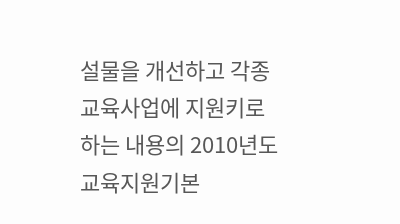설물을 개선하고 각종 교육사업에 지원키로 하는 내용의 2010년도 교육지원기본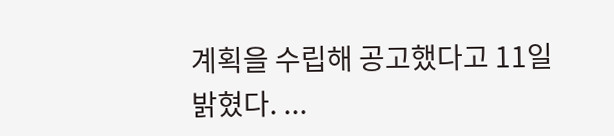계획을 수립해 공고했다고 11일 밝혔다. ...